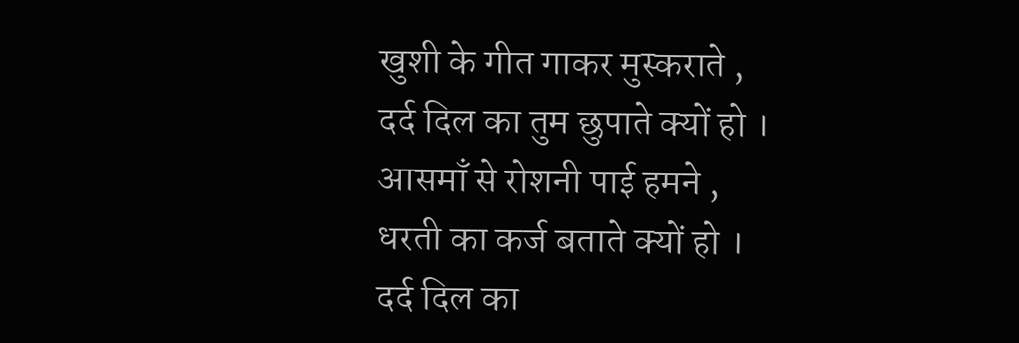खुशी के गीत गाकर मुस्कराते ,
दर्द दिल का तुम छुपाते क्यों हो ।
आसमाँ से रोशनी पाई हमने ,
धरती का कर्ज बताते क्यों हो ।
दर्द दिल का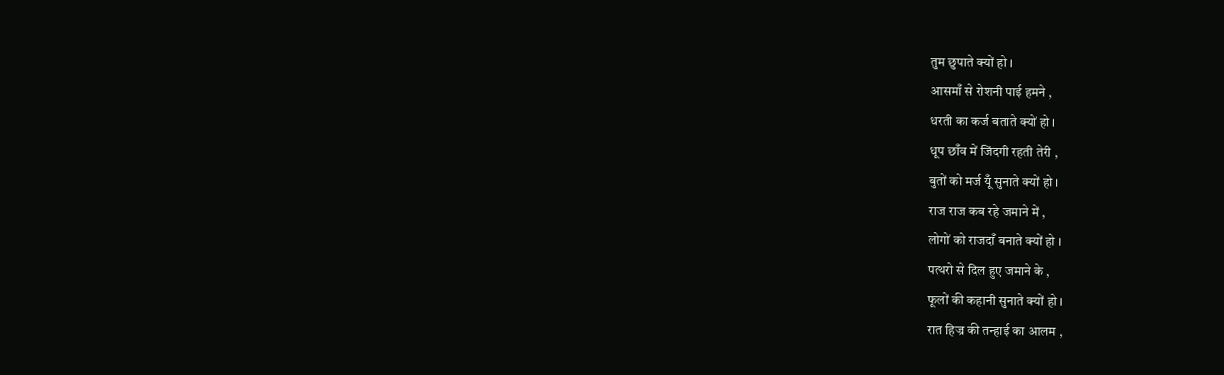तुम छुपाते क्यों हो ।
आसमाँ से रोशनी पाई हमने ,
धरती का कर्ज बताते क्यों हो ।
धूप छाँव में जिंदगी रहती तेरी ,
बुतों को मर्ज यूँ सुनाते क्यों हो ।
राज राज कब रहे जमाने में ,
लोगों को राजदाँ बनाते क्यों हो ।
पत्थरो से दिल हुए जमाने के ,
फूलों की कहानी सुनाते क्यों हो ।
रात हिज्र की तन्हाई का आलम ,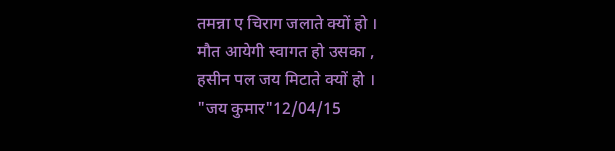तमन्ना ए चिराग जलाते क्यों हो ।
मौत आयेगी स्वागत हो उसका ,
हसीन पल जय मिटाते क्यों हो ।
"जय कुमार"12/04/15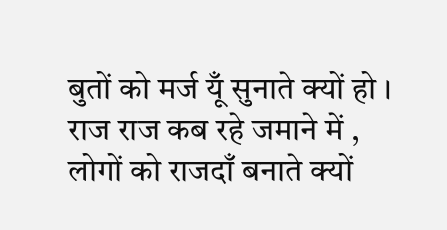बुतों को मर्ज यूँ सुनाते क्यों हो ।
राज राज कब रहे जमाने में ,
लोगों को राजदाँ बनाते क्यों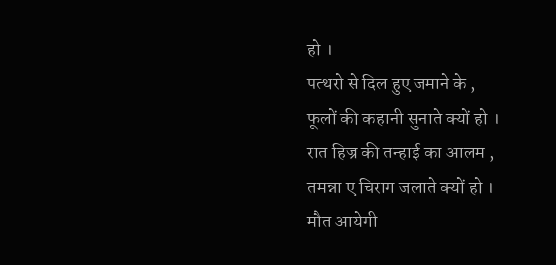हो ।
पत्थरो से दिल हुए जमाने के ,
फूलों की कहानी सुनाते क्यों हो ।
रात हिज्र की तन्हाई का आलम ,
तमन्ना ए चिराग जलाते क्यों हो ।
मौत आयेगी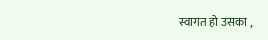स्वागत हो उसका ,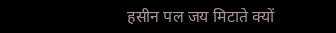हसीन पल जय मिटाते क्यों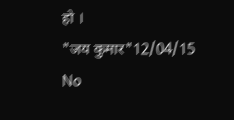हो ।
"जय कुमार"12/04/15
No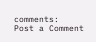comments:
Post a Comment